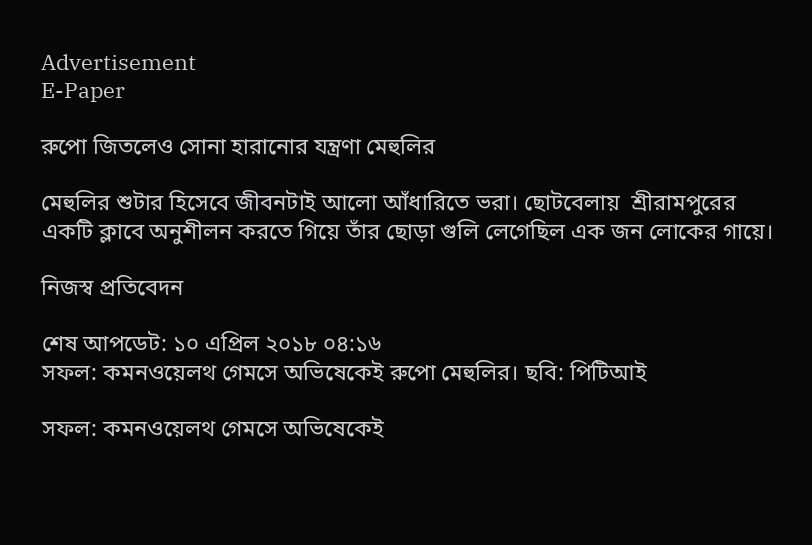Advertisement
E-Paper

রুপো জিতলেও সোনা হারানোর যন্ত্রণা মেহুলির

মেহুলির শুটার হিসেবে জীবনটাই আলো আঁধারিতে ভরা। ছোটবেলায়  শ্রীরামপুরের একটি ক্লাবে অনুশীলন করতে গিয়ে তাঁর ছোড়া গুলি লেগেছিল এক জন লোকের গায়ে।

নিজস্ব প্রতিবেদন

শেষ আপডেট: ১০ এপ্রিল ২০১৮ ০৪:১৬
সফল: কমনওয়েলথ গেমসে অভিষেকেই রুপো মেহুলির। ছবি: পিটিআই

সফল: কমনওয়েলথ গেমসে অভিষেকেই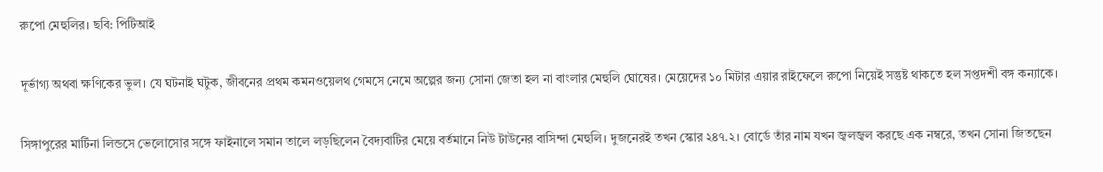রুপো মেহুলির। ছবি: পিটিআই

দূর্ভাগ্য অথবা ক্ষণিকের ভুল। যে ঘটনাই ঘটুক, জীবনের প্রথম কমনওয়েলথ গেমসে নেমে অল্পের জন্য সোনা জেতা হল না বাংলার মেহুলি ঘোষের। মেয়েদের ১০ মিটার এয়ার রাইফেলে রুপো নিয়েই সন্তুষ্ট থাকতে হল সপ্তদশী বঙ্গ কন্যাকে।

সিঙ্গাপুরের মার্টিনা লিন্ডসে ভেলোসোর সঙ্গে ফাইনালে সমান তালে লড়ছিলেন বৈদ্যবাটির মেয়ে বর্তমানে নিউ টাউনের বাসিন্দা মেহুলি। দুজনেরই তখন স্কোর ২৪৭.২। বোর্ডে তাঁর নাম যখন জ্বলজ্বল করছে এক নম্বরে, তখন সোনা জিতছেন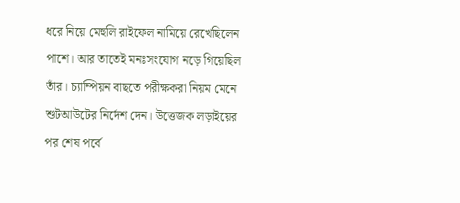ধরে নিয়ে মেহুলি রাইফেল নামিয়ে রেখেছিলেন পাশে। আর তাতেই মনঃসংযোগ নড়ে গিয়েছিল তাঁর। চ্যাম্পিয়ন বাছতে পরীক্ষকরা নিয়ম মেনে শুটআউটের নির্দেশ দেন। উত্তেজক লড়াইয়ের পর শেষ পর্বে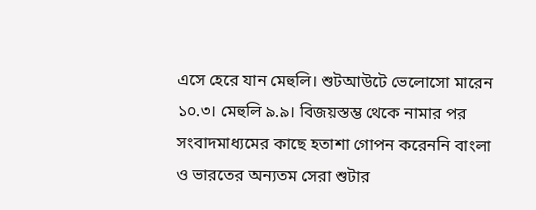এসে হেরে যান মেহুলি। শুটআউটে ভেলোসো মারেন ১০.৩। মেহুলি ৯.৯। বিজয়স্তম্ভ থেকে নামার পর সংবাদমাধ্যমের কাছে হতাশা গোপন করেননি বাংলা ও ভারতের অন্যতম সেরা শুটার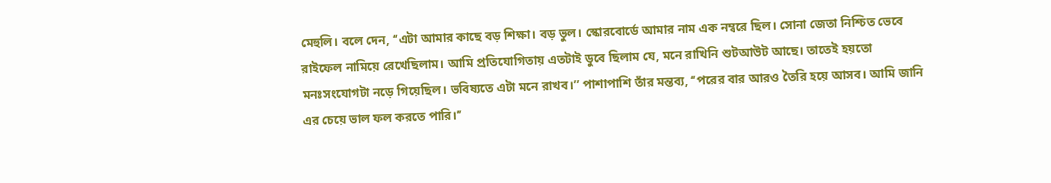মেহুলি। বলে দেন, ‘‘এটা আমার কাছে বড় শিক্ষা। বড় ভুল। স্কোরবোর্ডে আমার নাম এক নম্বরে ছিল। সোনা জেতা নিশ্চিত ভেবে রাইফেল নামিয়ে রেখেছিলাম। আমি প্রতিযোগিতায় এতটাই ডুবে ছিলাম যে, মনে রাখিনি শুটআউট আছে। তাতেই হয়তো মনঃসংযোগটা নড়ে গিয়েছিল। ভবিষ্যতে এটা মনে রাখব।’’ পাশাপাশি তাঁর মন্তব্য, ‘‘পরের বার আরও তৈরি হয়ে আসব। আমি জানি এর চেয়ে ভাল ফল করতে পারি।’’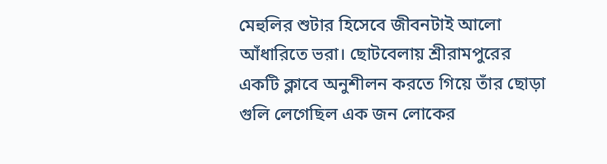মেহুলির শুটার হিসেবে জীবনটাই আলো আঁধারিতে ভরা। ছোটবেলায় শ্রীরামপুরের একটি ক্লাবে অনুশীলন করতে গিয়ে তাঁর ছোড়া গুলি লেগেছিল এক জন লোকের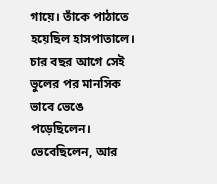গায়ে। তাঁকে পাঠাতে হয়েছিল হাসপাতালে। চার বছর আগে সেই ভুলের পর মানসিক ভাবে ভেঙে পড়েছিলেন। ভেবেছিলেন, আর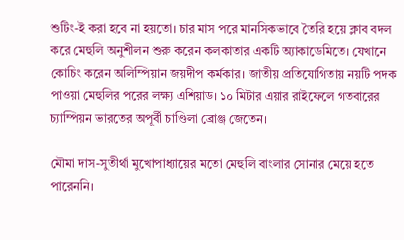শুটিং-ই করা হবে না হয়তো। চার মাস পরে মানসিকভাবে তৈরি হয়ে ক্লাব বদল করে মেহুলি অনুশীলন শুরু করেন কলকাতার একটি অ্যাকাডেমিতে। যেখানে কোচিং করেন অলিম্পিয়ান জয়দীপ কর্মকার। জাতীয় প্রতিযোগিতায় নয়টি পদক পাওয়া মেহুলির পরের লক্ষ্য এশিয়াড। ১০ মিটার এয়ার রাইফেলে গতবারের চ্যাম্পিয়ন ভারতের অপূর্বী চাণ্ডিলা ব্রোঞ্জ জেতেন।

মৌমা দাস-সুতীর্থা মুখোপাধ্যায়ের মতো মেহুলি বাংলার সোনার মেয়ে হতে পারেননি।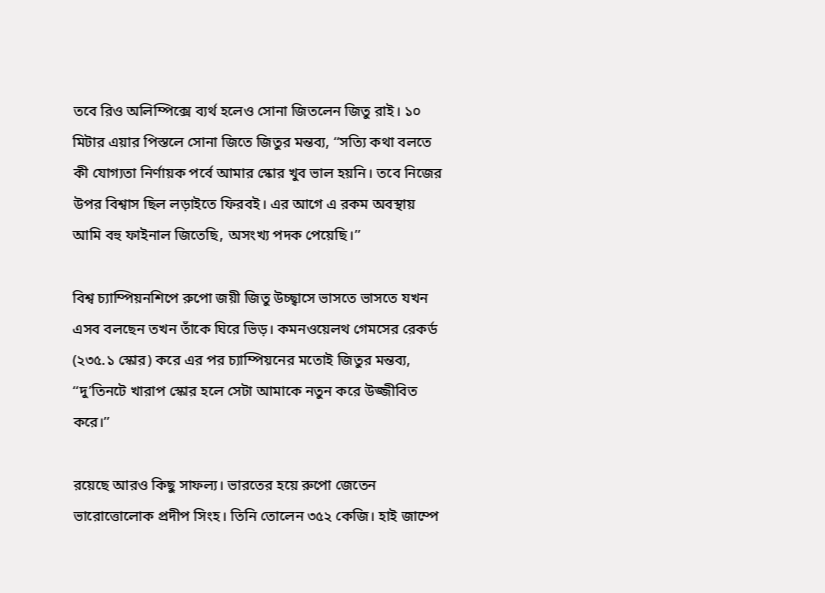তবে রিও অলিম্পিক্সে ব্যর্থ হলেও সোনা জিতলেন জিতু রাই। ১০ মিটার এয়ার পিস্তলে সোনা জিতে জিতুর মন্তব্য, ‘‘সত্যি কথা বলতে কী যোগ্যতা নির্ণায়ক পর্বে আমার স্কোর খুব ভাল হয়নি। তবে নিজের উপর বিশ্বাস ছিল লড়াইতে ফিরবই। এর আগে এ রকম অবস্থায় আমি বহু ফাইনাল জিতেছি, অসংখ্য পদক পেয়েছি।’’

বিশ্ব চ্যাম্পিয়নশিপে রুপো জয়ী জিতু উচ্ছ্বাসে ভাসতে ভাসতে যখন এসব বলছেন তখন তাঁকে ঘিরে ভিড়। কমনওয়েলথ গেমসের রেকর্ড (২৩৫.১ স্কোর) করে এর পর চ্যাম্পিয়নের মতোই জিতুর মন্তব্য, ‘‘দু’তিনটে খারাপ স্কোর হলে সেটা আমাকে নতুন করে উজ্জীবিত করে।’’

রয়েছে আরও কিছু সাফল্য। ভারতের হয়ে রুপো জেতেন ভারোত্তোলোক প্রদীপ সিংহ। তিনি তোলেন ৩৫২ কেজি। হাই জাম্পে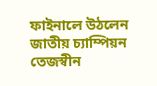ফাইনালে উঠলেন জাতীয় চ্যাম্পিয়ন তেজস্বীন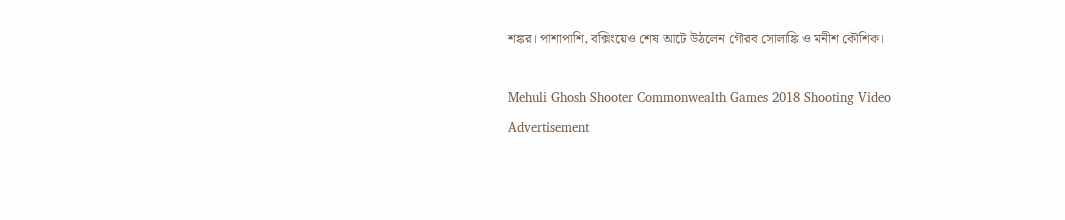শঙ্কর। পাশাপাশি, বক্সিংয়েও শেষ আটে উঠলেন গৌরব সোলাঙ্কি ও মনীশ কৌশিক।

Mehuli Ghosh Shooter Commonwealth Games 2018 Shooting Video
Advertisement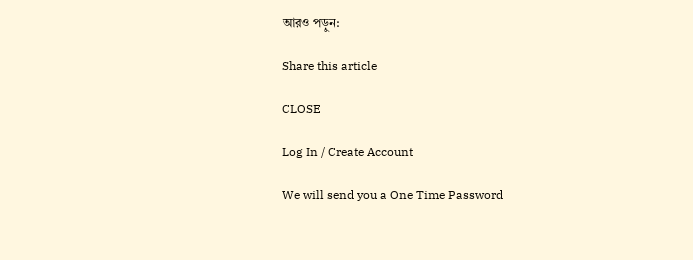আরও পড়ুন:

Share this article

CLOSE

Log In / Create Account

We will send you a One Time Password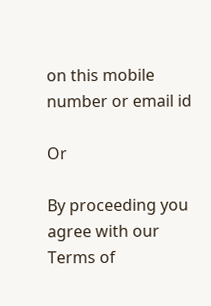on this mobile number or email id

Or

By proceeding you agree with our Terms of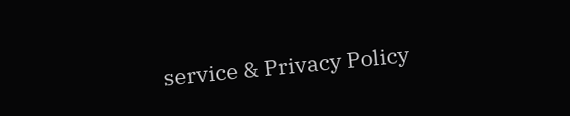service & Privacy Policy